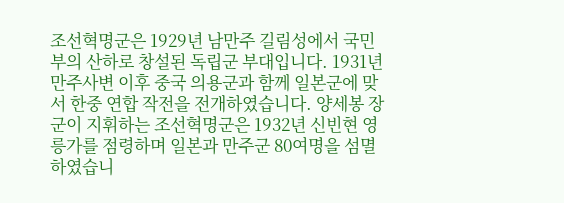조선혁명군은 1929년 남만주 길림성에서 국민부의 산하로 창설된 독립군 부대입니다. 1931년 만주사변 이후 중국 의용군과 함께 일본군에 맞서 한중 연합 작전을 전개하였습니다. 양세봉 장군이 지휘하는 조선혁명군은 1932년 신빈현 영릉가를 점령하며 일본과 만주군 80여명을 섬멸하였습니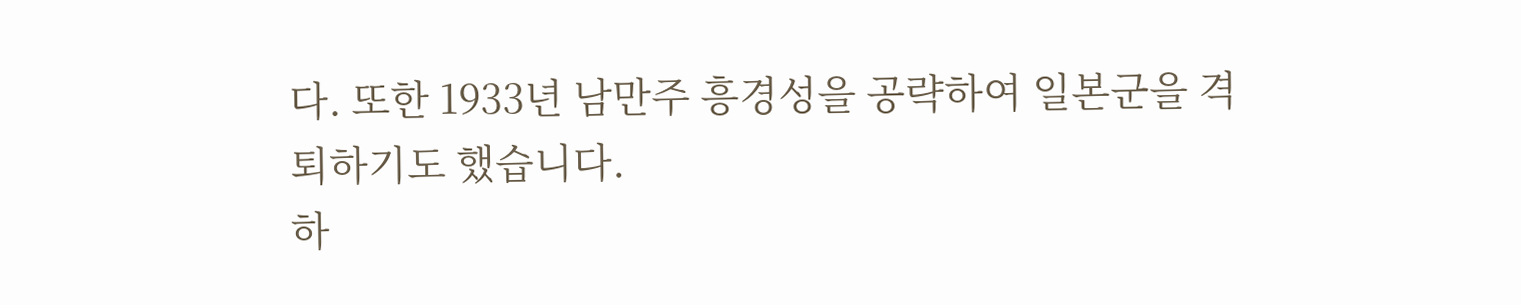다. 또한 1933년 남만주 흥경성을 공략하여 일본군을 격퇴하기도 했습니다.
하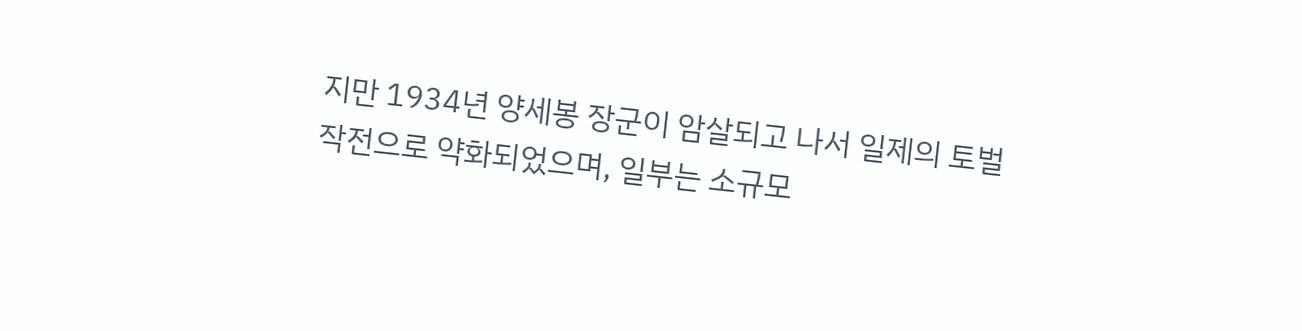지만 1934년 양세봉 장군이 암살되고 나서 일제의 토벌 작전으로 약화되었으며, 일부는 소규모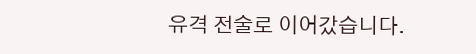유격 전술로 이어갔습니다.